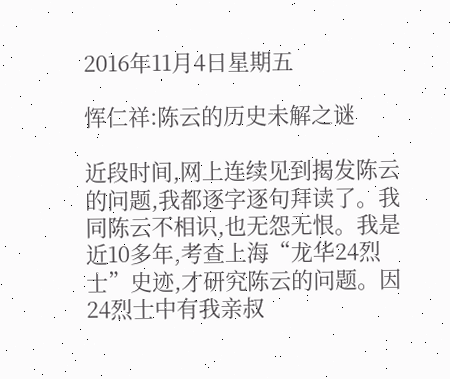2016年11月4日星期五

恽仁祥:陈云的历史未解之谜

近段时间,网上连续见到揭发陈云的问题,我都逐字逐句拜读了。我同陈云不相识,也无怨无恨。我是近10多年,考查上海“龙华24烈士”史迹,才研究陈云的问题。因24烈士中有我亲叔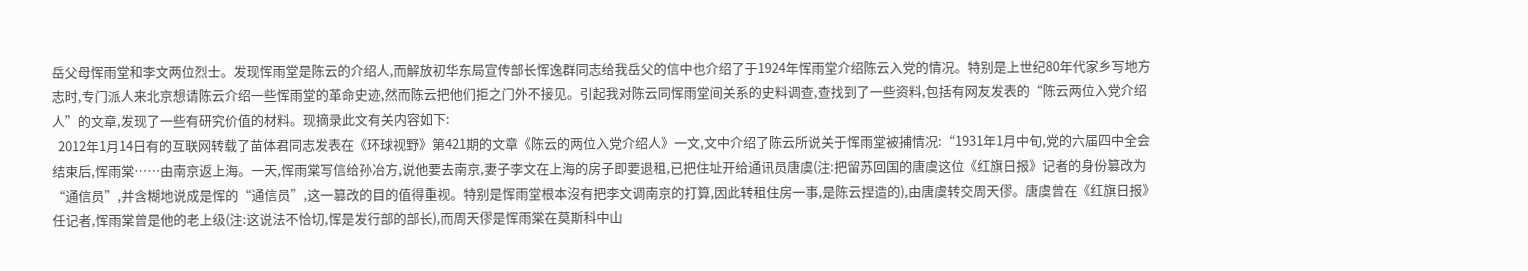岳父母恽雨堂和李文两位烈士。发现恽雨堂是陈云的介绍人,而解放初华东局宣传部长恽逸群同志给我岳父的信中也介绍了于1924年恽雨堂介绍陈云入党的情况。特别是上世纪80年代家乡写地方志时,专门派人来北京想请陈云介绍一些恽雨堂的革命史迹,然而陈云把他们拒之门外不接见。引起我对陈云同恽雨堂间关系的史料调查,查找到了一些资料,包括有网友发表的“陈云两位入党介绍人”的文章,发现了一些有研究价值的材料。现摘录此文有关内容如下:
  2012年1月14日有的互联网转载了苗体君同志发表在《环球视野》第421期的文章《陈云的两位入党介绍人》一文,文中介绍了陈云所说关于恽雨堂被捕情况:“1931年1月中旬,党的六届四中全会结束后,恽雨棠……由南京返上海。一天,恽雨棠写信给孙冶方,说他要去南京,妻子李文在上海的房子即要退租,已把住址开给通讯员唐虞(注:把留苏回国的唐虞这位《红旗日报》记者的身份篡改为“通信员”,并含糊地说成是恽的“通信员”,这一篡改的目的值得重视。特别是恽雨堂根本沒有把李文调南京的打算,因此转租住房一事,是陈云捏造的),由唐虞转交周天僇。唐虞曾在《红旗日报》任记者,恽雨棠曾是他的老上级(注:这说法不恰切,恽是发行部的部长),而周天僇是恽雨棠在莫斯科中山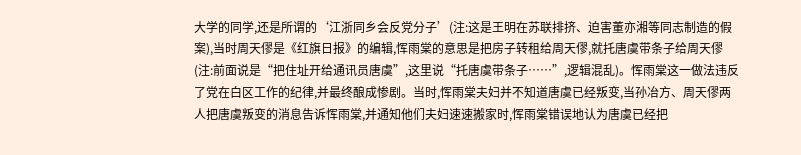大学的同学,还是所谓的‘江浙同乡会反党分子’(注:这是王明在苏联排挤、迫害董亦湘等同志制造的假案),当时周天僇是《红旗日报》的编辑,恽雨棠的意思是把房子转租给周天僇,就托唐虞带条子给周天僇(注:前面说是“把住址开给通讯员唐虞”,这里说“托唐虞带条子……”,逻辑混乱)。恽雨棠这一做法违反了党在白区工作的纪律,并最终酿成惨剧。当时,恽雨棠夫妇并不知道唐虞已经叛变,当孙冶方、周天僇两人把唐虞叛变的消息告诉恽雨棠,并通知他们夫妇速速搬家时,恽雨棠错误地认为唐虞已经把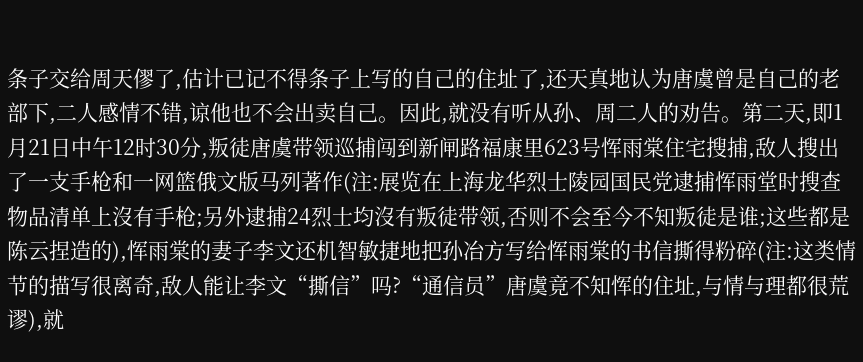条子交给周天僇了,估计已记不得条子上写的自己的住址了,还天真地认为唐虞曾是自己的老部下,二人感情不错,谅他也不会出卖自己。因此,就没有听从孙、周二人的劝告。第二天,即1月21日中午12时30分,叛徒唐虞带领巡捕闯到新闸路福康里623号恽雨棠住宅搜捕,敌人搜出了一支手枪和一网篮俄文版马列著作(注:展览在上海龙华烈士陵园国民党逮捕恽雨堂时搜查物品清单上沒有手枪;另外逮捕24烈士均沒有叛徒带领,否则不会至今不知叛徒是谁;这些都是陈云捏造的),恽雨棠的妻子李文还机智敏捷地把孙冶方写给恽雨棠的书信撕得粉碎(注:这类情节的描写很离奇,敌人能让李文“撕信”吗?“通信员”唐虞竟不知恽的住址,与情与理都很荒谬),就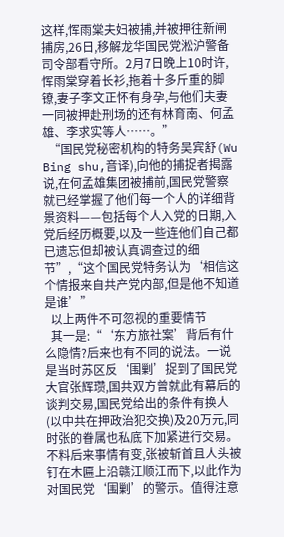这样,恽雨棠夫妇被捕,并被押往新闸捕房,26日,移解龙华国民党淞沪警备司令部看守所。2月7日晚上10时许,恽雨棠穿着长衫,拖着十多斤重的脚镣,妻子李文正怀有身孕,与他们夫妻一同被押赴刑场的还有林育南、何孟雄、李求实等人……。”
  “国民党秘密机构的特务吴宾舒(Wu Bing shu,音译),向他的捕捉者揭露说,在何孟雄集团被捕前,国民党警察就已经掌握了他们每一个人的详细背景资料——包括每个人入党的日期,入党后经历概要,以及一些连他们自己都已遗忘但却被认真调查过的细节”,“这个国民党特务认为‘相信这个情报来自共产党内部,但是他不知道是谁’”
  以上两件不可忽视的重要情节
  其一是:“‘东方旅社案’背后有什么隐情?后来也有不同的说法。一说是当时苏区反‘围剿’捉到了国民党大官张辉瓒,国共双方曾就此有幕后的谈判交易,国民党给出的条件有换人(以中共在押政治犯交换)及20万元,同时张的眷属也私底下加紧进行交易。不料后来事情有变,张被斩首且人头被钉在木匾上沿赣江顺江而下,以此作为对国民党‘围剿’的警示。值得注意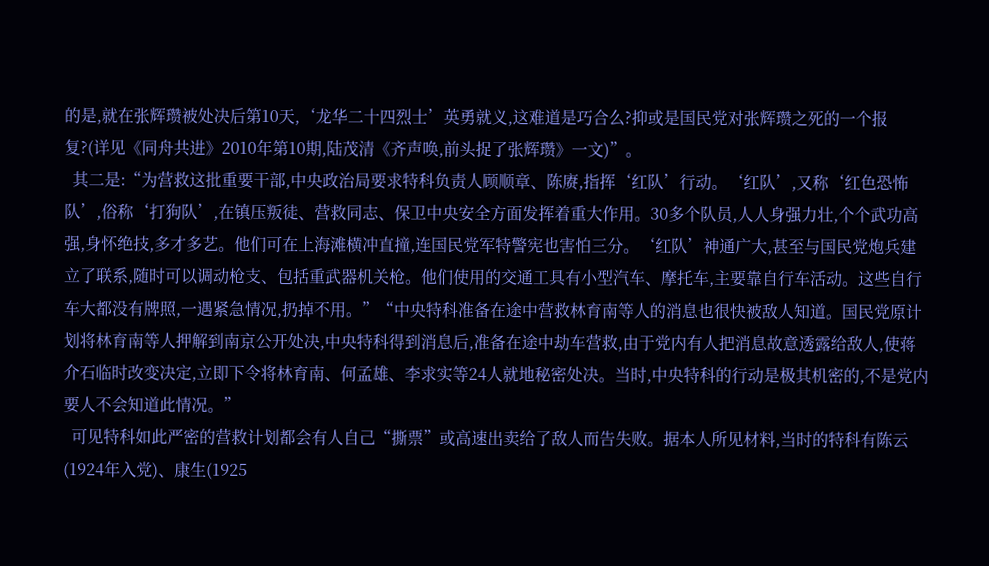的是,就在张辉瓒被处决后第10天,‘龙华二十四烈士’英勇就义,这难道是巧合么?抑或是国民党对张辉瓒之死的一个报复?(详见《同舟共进》2010年第10期,陆茂清《齐声唤,前头捉了张辉瓒》一文)”。
  其二是:“为营救这批重要干部,中央政治局要求特科负责人顾顺章、陈赓,指挥‘红队’行动。‘红队’,又称‘红色恐怖队’,俗称‘打狗队’,在镇压叛徒、营救同志、保卫中央安全方面发挥着重大作用。30多个队员,人人身强力壮,个个武功高强,身怀绝技,多才多艺。他们可在上海滩横冲直撞,连国民党军特警宪也害怕三分。‘红队’神通广大,甚至与国民党炮兵建立了联系,随时可以调动枪支、包括重武器机关枪。他们使用的交通工具有小型汽车、摩托车,主要靠自行车活动。这些自行车大都没有牌照,一遇紧急情况,扔掉不用。”“中央特科准备在途中营救林育南等人的消息也很快被敌人知道。国民党原计划将林育南等人押解到南京公开处决,中央特科得到消息后,准备在途中劫车营救,由于党内有人把消息故意透露给敌人,使蒋介石临时改变决定,立即下令将林育南、何孟雄、李求实等24人就地秘密处决。当时,中央特科的行动是极其机密的,不是党内要人不会知道此情况。”
  可见特科如此严密的营救计划都会有人自己“撕票”或高速出卖给了敌人而告失败。据本人所见材料,当时的特科有陈云(1924年入党)、康生(1925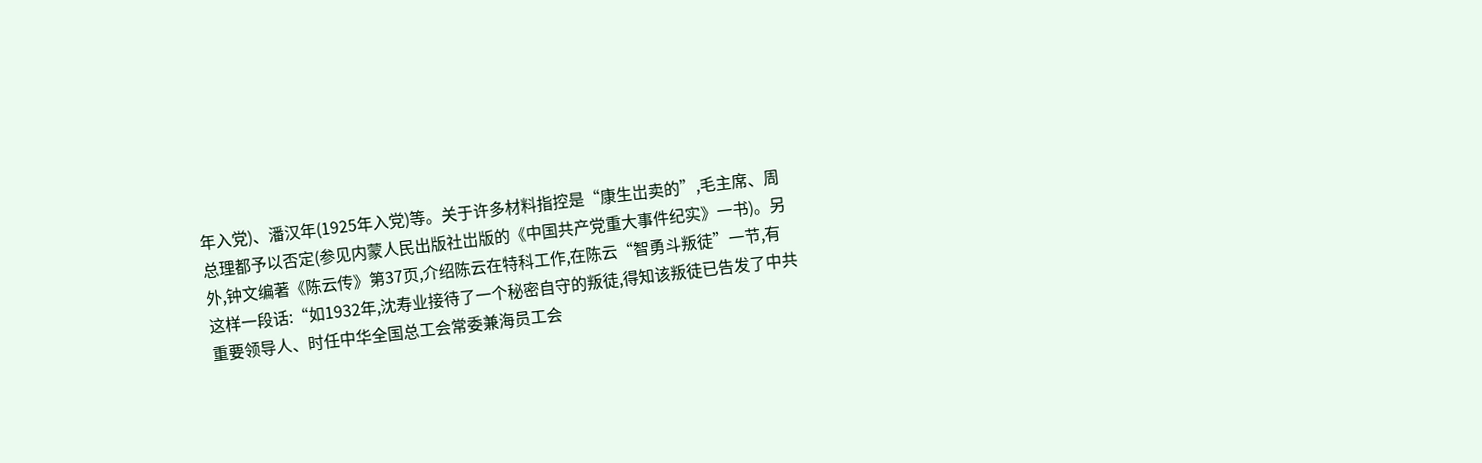年入党)、潘汉年(1925年入党)等。关于许多材料指控是“康生岀卖的”,毛主席、周总理都予以否定(参见内蒙人民出版社岀版的《中国共产党重大事件纪实》一书)。另外,钟文编著《陈云传》第37页,介绍陈云在特科工作,在陈云“智勇斗叛徒”一节,有这样一段话:“如1932年,沈寿业接待了一个秘密自守的叛徒,得知该叛徒已告发了中共重要领导人、时任中华全国总工会常委兼海员工会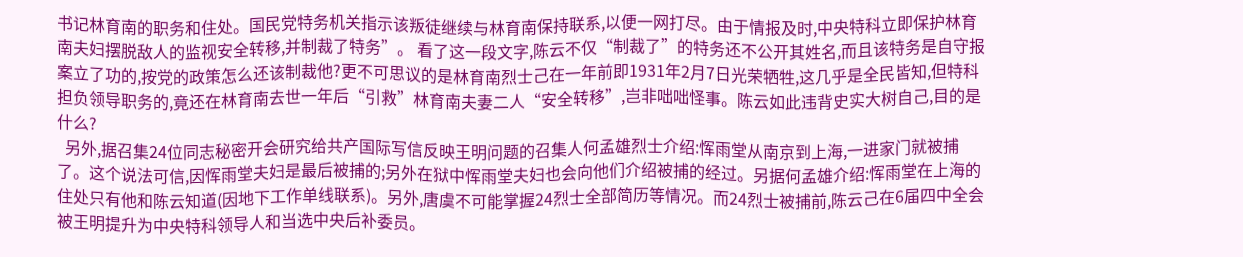书记林育南的职务和住处。国民党特务机关指示该叛徒继续与林育南保持联系,以便一网打尽。由于情报及时,中央特科立即保护林育南夫妇摆脱敌人的监视安全转移,并制裁了特务”。 看了这一段文字,陈云不仅“制裁了”的特务还不公开其姓名,而且该特务是自守报案立了功的,按党的政策怎么还该制裁他?更不可思议的是林育南烈士己在一年前即1931年2月7日光荣牺牲,这几乎是全民皆知,但特科担负领导职务的,竟还在林育南去世一年后“引救”林育南夫妻二人“安全转移”,岂非咄咄怪事。陈云如此违背史实大树自己,目的是什么?
  另外,据召集24位同志秘密开会研究给共产国际写信反映王明问题的召集人何孟雄烈士介绍:恽雨堂从南京到上海,一进家门就被捕了。这个说法可信,因恽雨堂夫妇是最后被捕的;另外在狱中恽雨堂夫妇也会向他们介绍被捕的经过。另据何孟雄介绍:恽雨堂在上海的住处只有他和陈云知道(因地下工作单线联系)。另外,唐虞不可能掌握24烈士全部简历等情况。而24烈士被捕前,陈云己在6届四中全会被王明提升为中央特科领导人和当选中央后补委员。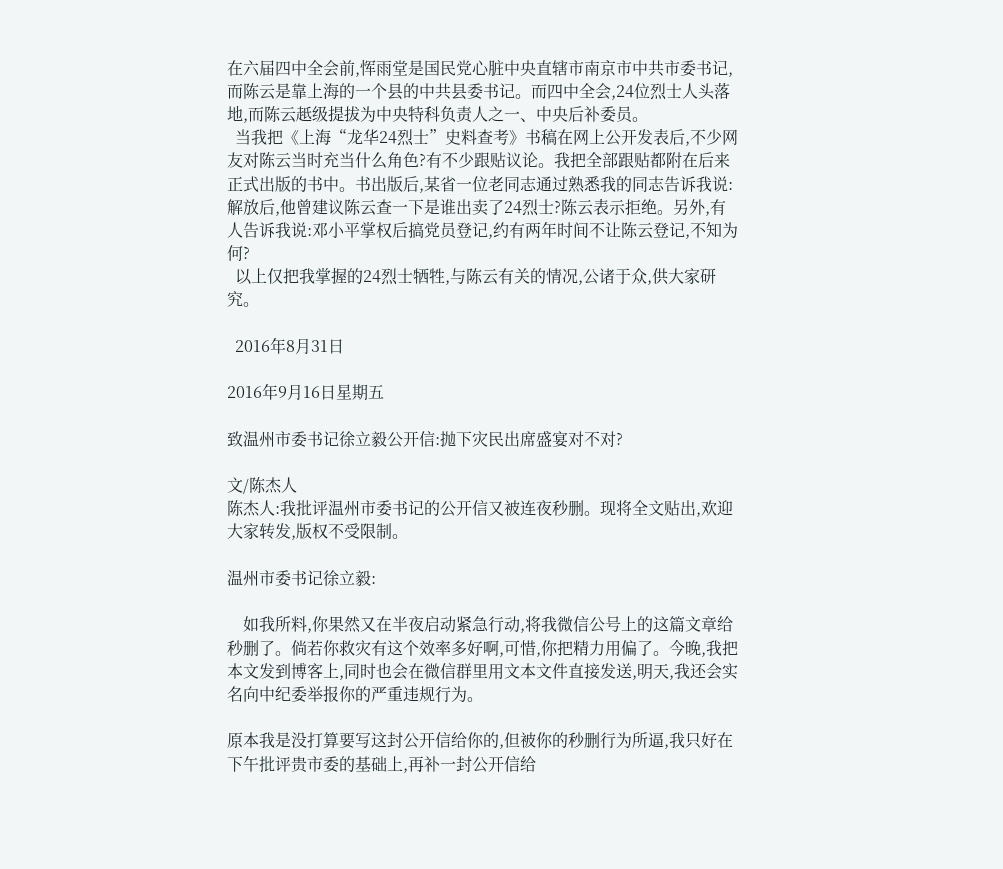在六届四中全会前,恽雨堂是国民党心脏中央直辖市南京市中共市委书记,而陈云是靠上海的一个县的中共县委书记。而四中全会,24位烈士人头落地,而陈云赿级提拔为中央特科负责人之一、中央后补委员。
  当我把《上海“龙华24烈士”史料查考》书稿在网上公开发表后,不少网友对陈云当时充当什么角色?有不少跟贴议论。我把全部跟贴都附在后来正式出版的书中。书出版后,某省一位老同志通过熟悉我的同志告诉我说:解放后,他曾建议陈云查一下是谁出卖了24烈士?陈云表示拒绝。另外,有人告诉我说:邓小平掌权后搞党员登记,约有两年时间不让陈云登记,不知为何?
  以上仅把我掌握的24烈士牺牲,与陈云有关的情况,公诸于众,供大家研究。

  2016年8月31日

2016年9月16日星期五

致温州市委书记徐立毅公开信:抛下灾民出席盛宴对不对?

文/陈杰人
陈杰人:我批评温州市委书记的公开信又被连夜秒删。现将全文贴出,欢迎大家转发,版权不受限制。

温州市委书记徐立毅:

    如我所料,你果然又在半夜启动紧急行动,将我微信公号上的这篇文章给秒删了。倘若你救灾有这个效率多好啊,可惜,你把精力用偏了。今晚,我把本文发到博客上,同时也会在微信群里用文本文件直接发送,明天,我还会实名向中纪委举报你的严重违规行为。

原本我是没打算要写这封公开信给你的,但被你的秒删行为所逼,我只好在下午批评贵市委的基础上,再补一封公开信给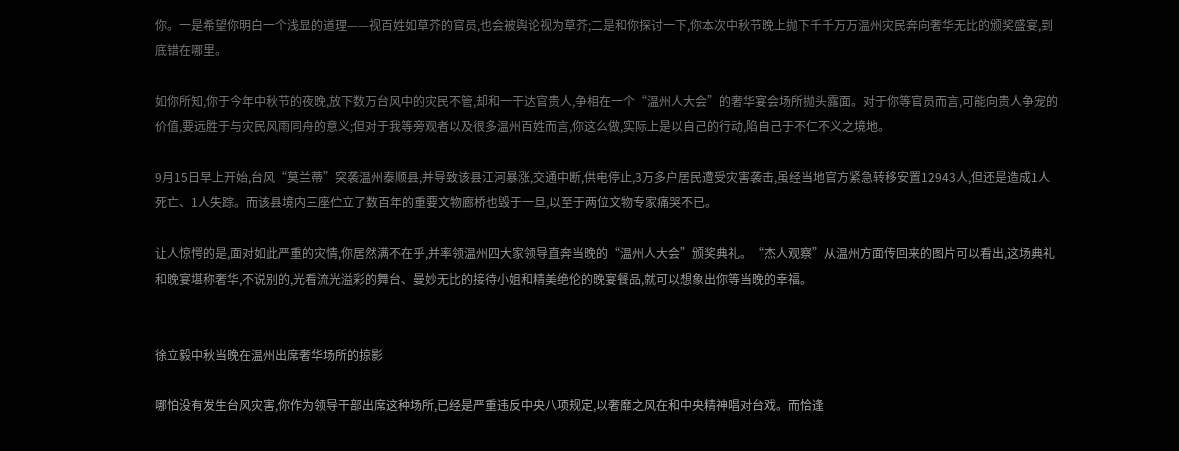你。一是希望你明白一个浅显的道理——视百姓如草芥的官员,也会被舆论视为草芥;二是和你探讨一下,你本次中秋节晚上抛下千千万万温州灾民奔向奢华无比的颁奖盛宴,到底错在哪里。

如你所知,你于今年中秋节的夜晚,放下数万台风中的灾民不管,却和一干达官贵人,争相在一个“温州人大会”的奢华宴会场所抛头露面。对于你等官员而言,可能向贵人争宠的价值,要远胜于与灾民风雨同舟的意义;但对于我等旁观者以及很多温州百姓而言,你这么做,实际上是以自己的行动,陷自己于不仁不义之境地。

9月15日早上开始,台风“莫兰蒂”突袭温州泰顺县,并导致该县江河暴涨,交通中断,供电停止,3万多户居民遭受灾害袭击,虽经当地官方紧急转移安置12943人,但还是造成1人死亡、1人失踪。而该县境内三座伫立了数百年的重要文物廊桥也毁于一旦,以至于两位文物专家痛哭不已。

让人惊愕的是,面对如此严重的灾情,你居然满不在乎,并率领温州四大家领导直奔当晚的“温州人大会”颁奖典礼。“杰人观察”从温州方面传回来的图片可以看出,这场典礼和晚宴堪称奢华,不说别的,光看流光溢彩的舞台、曼妙无比的接待小姐和精美绝伦的晚宴餐品,就可以想象出你等当晚的幸福。


徐立毅中秋当晚在温州出席奢华场所的掠影

哪怕没有发生台风灾害,你作为领导干部出席这种场所,已经是严重违反中央八项规定,以奢靡之风在和中央精神唱对台戏。而恰逢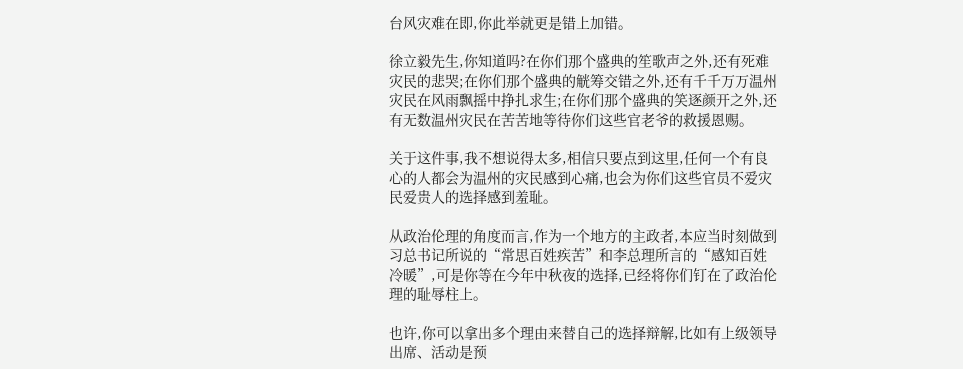台风灾难在即,你此举就更是错上加错。

徐立毅先生,你知道吗?在你们那个盛典的笙歌声之外,还有死难灾民的悲哭;在你们那个盛典的觥筹交错之外,还有千千万万温州灾民在风雨飘摇中挣扎求生;在你们那个盛典的笑逐颜开之外,还有无数温州灾民在苦苦地等待你们这些官老爷的救援恩赐。

关于这件事,我不想说得太多,相信只要点到这里,任何一个有良心的人都会为温州的灾民感到心痛,也会为你们这些官员不爱灾民爱贵人的选择感到羞耻。

从政治伦理的角度而言,作为一个地方的主政者,本应当时刻做到习总书记所说的“常思百姓疾苦”和李总理所言的“感知百姓冷暖”,可是你等在今年中秋夜的选择,已经将你们钉在了政治伦理的耻辱柱上。

也许,你可以拿出多个理由来替自己的选择辩解,比如有上级领导出席、活动是预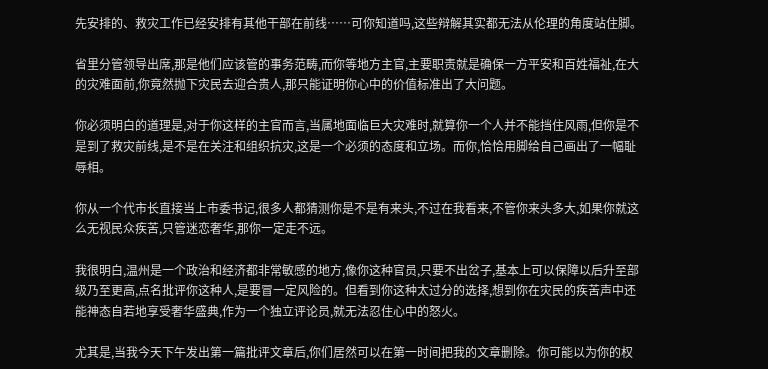先安排的、救灾工作已经安排有其他干部在前线……可你知道吗,这些辩解其实都无法从伦理的角度站住脚。

省里分管领导出席,那是他们应该管的事务范畴,而你等地方主官,主要职责就是确保一方平安和百姓福祉,在大的灾难面前,你竟然抛下灾民去迎合贵人,那只能证明你心中的价值标准出了大问题。

你必须明白的道理是,对于你这样的主官而言,当属地面临巨大灾难时,就算你一个人并不能挡住风雨,但你是不是到了救灾前线,是不是在关注和组织抗灾,这是一个必须的态度和立场。而你,恰恰用脚给自己画出了一幅耻辱相。

你从一个代市长直接当上市委书记,很多人都猜测你是不是有来头,不过在我看来,不管你来头多大,如果你就这么无视民众疾苦,只管迷恋奢华,那你一定走不远。

我很明白,温州是一个政治和经济都非常敏感的地方,像你这种官员,只要不出岔子,基本上可以保障以后升至部级乃至更高,点名批评你这种人,是要冒一定风险的。但看到你这种太过分的选择,想到你在灾民的疾苦声中还能神态自若地享受奢华盛典,作为一个独立评论员,就无法忍住心中的怒火。

尤其是,当我今天下午发出第一篇批评文章后,你们居然可以在第一时间把我的文章删除。你可能以为你的权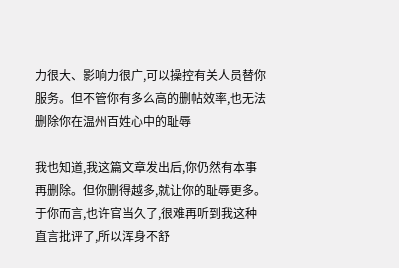力很大、影响力很广,可以操控有关人员替你服务。但不管你有多么高的删帖效率,也无法删除你在温州百姓心中的耻辱

我也知道,我这篇文章发出后,你仍然有本事再删除。但你删得越多,就让你的耻辱更多。于你而言,也许官当久了,很难再听到我这种直言批评了,所以浑身不舒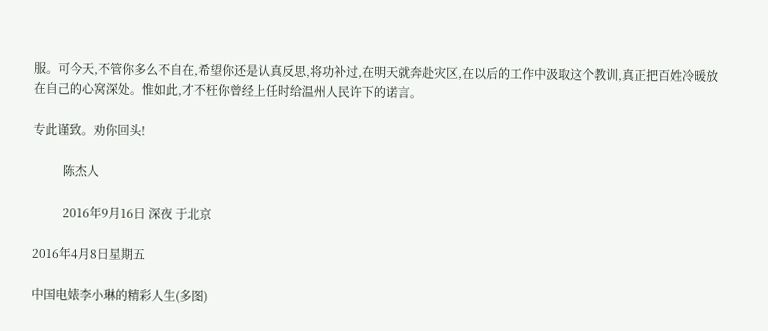服。可今天,不管你多么不自在,希望你还是认真反思,将功补过,在明天就奔赴灾区,在以后的工作中汲取这个教训,真正把百姓冷暖放在自己的心窝深处。惟如此,才不枉你曾经上任时给温州人民许下的诺言。

专此谨致。劝你回头!

          陈杰人

          2016年9月16日 深夜 于北京

2016年4月8日星期五

中国电婊李小琳的精彩人生(多图)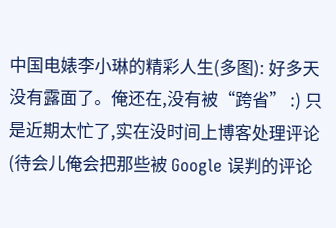中国电婊李小琳的精彩人生(多图): 好多天没有露面了。俺还在,没有被“跨省” :) 只是近期太忙了,实在没时间上博客处理评论(待会儿俺会把那些被 Google 误判的评论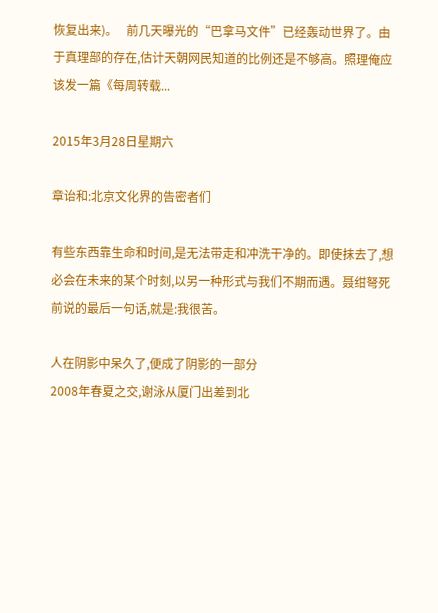恢复出来)。   前几天曝光的“巴拿马文件”已经轰动世界了。由于真理部的存在,估计天朝网民知道的比例还是不够高。照理俺应该发一篇《每周转载...

2015年3月28日星期六

章诒和:北京文化界的告密者们

有些东西靠生命和时间,是无法带走和冲洗干净的。即使抹去了,想必会在未来的某个时刻,以另一种形式与我们不期而遇。聂绀弩死前说的最后一句话,就是:我很苦。

人在阴影中呆久了,便成了阴影的一部分
2008年春夏之交,谢泳从厦门出差到北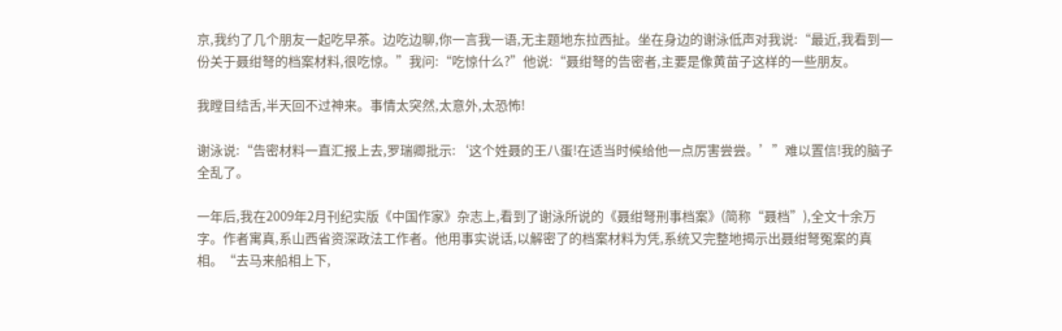京,我约了几个朋友一起吃早茶。边吃边聊,你一言我一语,无主题地东拉西扯。坐在身边的谢泳低声对我说:“最近,我看到一份关于聂绀弩的档案材料,很吃惊。”我问:“吃惊什么?”他说:“聂绀弩的告密者,主要是像黄苗子这样的一些朋友。

我瞠目结舌,半天回不过神来。事情太突然,太意外,太恐怖!

谢泳说:“告密材料一直汇报上去,罗瑞卿批示:‘这个姓聂的王八蛋!在适当时候给他一点厉害尝尝。’”难以置信!我的脑子全乱了。

一年后,我在2009年2月刊纪实版《中国作家》杂志上,看到了谢泳所说的《聂绀弩刑事档案》(简称“聂档”),全文十余万字。作者寓真,系山西省资深政法工作者。他用事实说话,以解密了的档案材料为凭,系统又完整地揭示出聂绀弩冤案的真相。“去马来船相上下,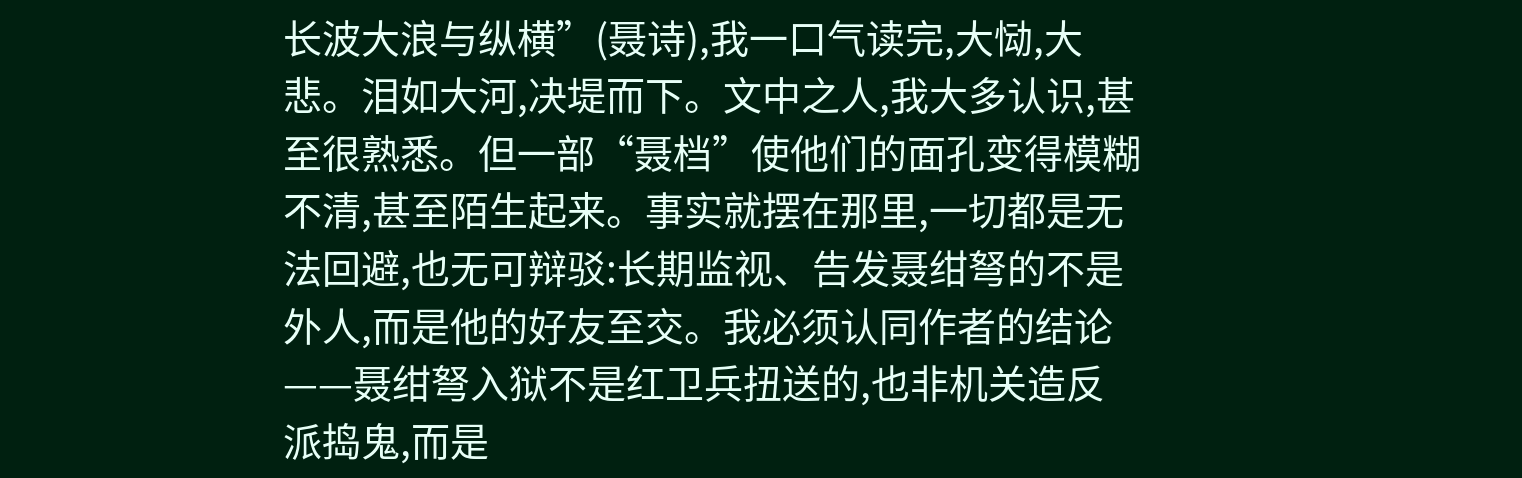长波大浪与纵横”(聂诗),我一口气读完,大恸,大悲。泪如大河,决堤而下。文中之人,我大多认识,甚至很熟悉。但一部“聂档”使他们的面孔变得模糊不清,甚至陌生起来。事实就摆在那里,一切都是无法回避,也无可辩驳:长期监视、告发聂绀弩的不是外人,而是他的好友至交。我必须认同作者的结论——聂绀弩入狱不是红卫兵扭送的,也非机关造反派捣鬼,而是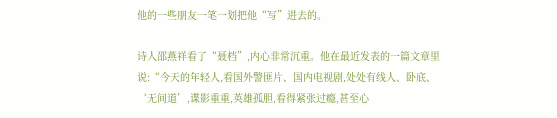他的一些朋友一笔一划把他“写”进去的。

诗人邵燕祥看了“聂档”,内心非常沉重。他在最近发表的一篇文章里说:“今天的年轻人,看国外警匪片、国内电视剧,处处有线人、卧底、‘无间道’,谍影重重,英雄孤胆,看得紧张过瘾,甚至心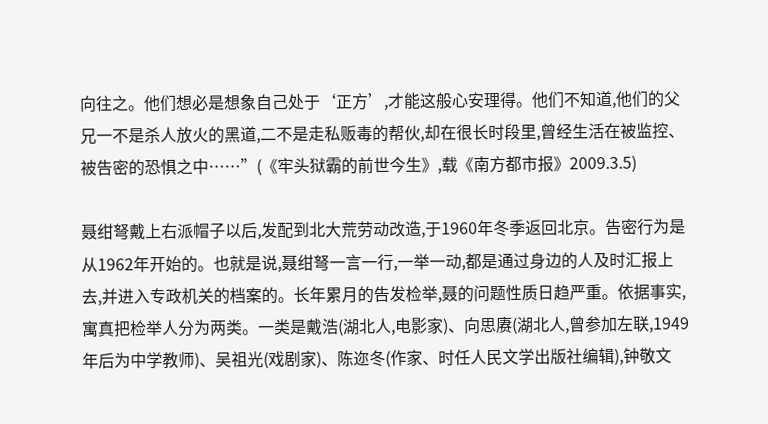向往之。他们想必是想象自己处于‘正方’,才能这般心安理得。他们不知道,他们的父兄一不是杀人放火的黑道,二不是走私贩毒的帮伙,却在很长时段里,曾经生活在被监控、被告密的恐惧之中……”(《牢头狱霸的前世今生》,载《南方都市报》2009.3.5)

聂绀弩戴上右派帽子以后,发配到北大荒劳动改造,于1960年冬季返回北京。告密行为是从1962年开始的。也就是说,聂绀弩一言一行,一举一动,都是通过身边的人及时汇报上去,并进入专政机关的档案的。长年累月的告发检举,聂的问题性质日趋严重。依据事实,寓真把检举人分为两类。一类是戴浩(湖北人,电影家)、向思赓(湖北人,曾参加左联,1949年后为中学教师)、吴祖光(戏剧家)、陈迩冬(作家、时任人民文学出版社编辑),钟敬文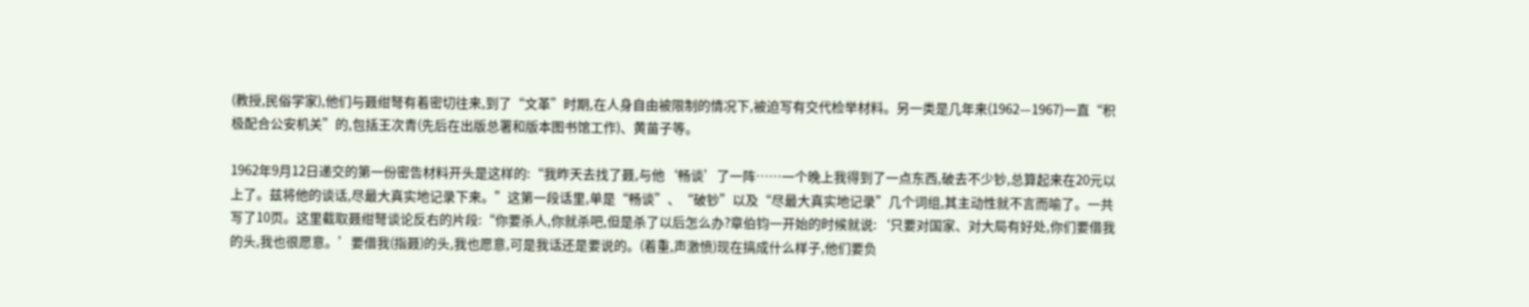(教授,民俗学家),他们与聂绀弩有着密切往来,到了“文革”时期,在人身自由被限制的情况下,被迫写有交代检举材料。另一类是几年来(1962—1967)一直“积极配合公安机关”的,包括王次青(先后在出版总署和版本图书馆工作)、黄苗子等。

1962年9月12日递交的第一份密告材料开头是这样的:“我昨天去找了聂,与他‘畅谈’了一阵……一个晚上我得到了一点东西,破去不少钞,总算起来在20元以上了。兹将他的谈话,尽最大真实地记录下来。”这第一段话里,单是“畅谈”、“破钞”以及“尽最大真实地记录”几个词组,其主动性就不言而喻了。一共写了10页。这里截取聂绀弩谈论反右的片段:“你要杀人,你就杀吧,但是杀了以后怎么办?章伯钧一开始的时候就说:‘只要对国家、对大局有好处,你们要借我的头,我也很愿意。’要借我(指聂)的头,我也愿意,可是我话还是要说的。(着重,声激愤)现在搞成什么样子,他们要负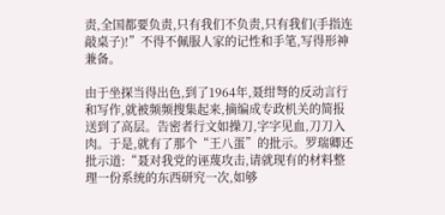责,全国都要负责,只有我们不负责,只有我们(手指连敲桌子)!”不得不佩服人家的记性和手笔,写得形神兼备。

由于坐探当得出色,到了1964年,聂绀弩的反动言行和写作,就被频频搜集起来,摘编成专政机关的简报送到了高层。告密者行文如操刀,字字见血,刀刀入肉。于是,就有了那个“王八蛋”的批示。罗瑞卿还批示道:“聂对我党的诬蔑攻击,请就现有的材料整理一份系统的东西研究一次,如够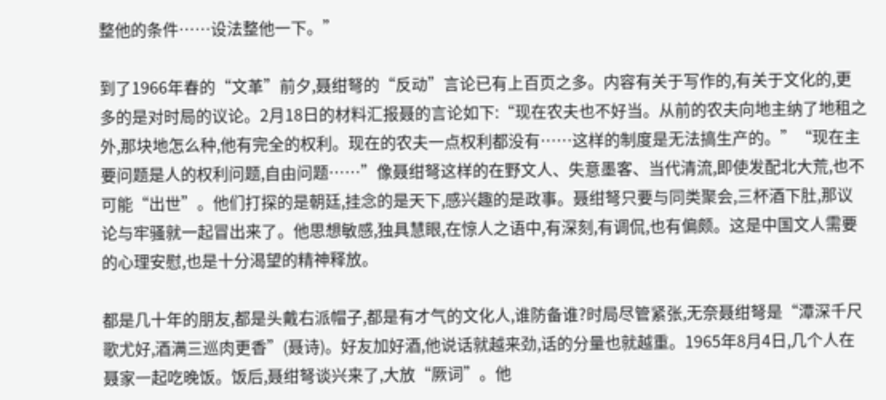整他的条件……设法整他一下。”

到了1966年春的“文革”前夕,聂绀弩的“反动”言论已有上百页之多。内容有关于写作的,有关于文化的,更多的是对时局的议论。2月18日的材料汇报聂的言论如下:“现在农夫也不好当。从前的农夫向地主纳了地租之外,那块地怎么种,他有完全的权利。现在的农夫一点权利都没有……这样的制度是无法搞生产的。”“现在主要问题是人的权利问题,自由问题……”像聂绀弩这样的在野文人、失意墨客、当代清流,即使发配北大荒,也不可能“出世”。他们打探的是朝廷,挂念的是天下,感兴趣的是政事。聂绀弩只要与同类聚会,三杯酒下肚,那议论与牢骚就一起冒出来了。他思想敏感,独具慧眼,在惊人之语中,有深刻,有调侃,也有偏颇。这是中国文人需要的心理安慰,也是十分渴望的精神释放。

都是几十年的朋友,都是头戴右派帽子,都是有才气的文化人,谁防备谁?时局尽管紧张,无奈聂绀弩是“潭深千尺歌尤好,酒满三巡肉更香”(聂诗)。好友加好酒,他说话就越来劲,话的分量也就越重。1965年8月4日,几个人在聂家一起吃晚饭。饭后,聂绀弩谈兴来了,大放“厥词”。他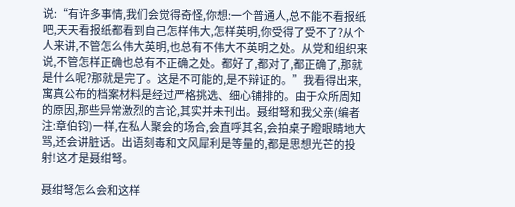说:“有许多事情,我们会觉得奇怪,你想:一个普通人,总不能不看报纸吧,天天看报纸都看到自己怎样伟大,怎样英明,你受得了受不了?从个人来讲,不管怎么伟大英明,也总有不伟大不英明之处。从党和组织来说,不管怎样正确也总有不正确之处。都好了,都对了,都正确了,那就是什么呢?那就是完了。这是不可能的,是不辩证的。”我看得出来,寓真公布的档案材料是经过严格挑选、细心铺排的。由于众所周知的原因,那些异常激烈的言论,其实并未刊出。聂绀弩和我父亲(编者注:章伯钧)一样,在私人聚会的场合,会直呼其名,会拍桌子瞪眼睛地大骂,还会讲脏话。出语刻毒和文风犀利是等量的,都是思想光芒的投射!这才是聂绀弩。

聂绀弩怎么会和这样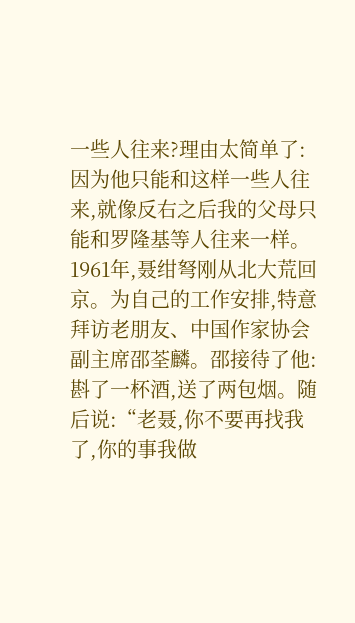一些人往来?理由太简单了:因为他只能和这样一些人往来,就像反右之后我的父母只能和罗隆基等人往来一样。1961年,聂绀弩刚从北大荒回京。为自己的工作安排,特意拜访老朋友、中国作家协会副主席邵荃麟。邵接待了他:斟了一杯酒,送了两包烟。随后说:“老聂,你不要再找我了,你的事我做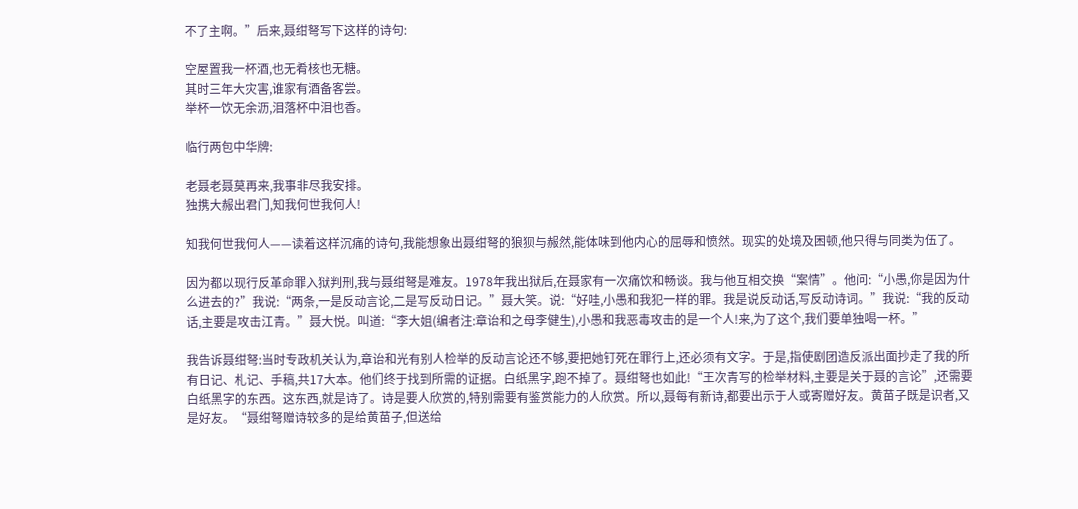不了主啊。”后来,聂绀弩写下这样的诗句:

空屋置我一杯酒,也无肴核也无糖。
其时三年大灾害,谁家有酒备客尝。
举杯一饮无余沥,泪落杯中泪也香。

临行两包中华牌:

老聂老聂莫再来,我事非尽我安排。
独携大赧出君门,知我何世我何人!

知我何世我何人——读着这样沉痛的诗句,我能想象出聂绀弩的狼狈与赧然,能体味到他内心的屈辱和愤然。现实的处境及困顿,他只得与同类为伍了。

因为都以现行反革命罪入狱判刑,我与聂绀弩是难友。1978年我出狱后,在聂家有一次痛饮和畅谈。我与他互相交换“案情”。他问:“小愚,你是因为什么进去的?”我说:“两条,一是反动言论,二是写反动日记。”聂大笑。说:“好哇,小愚和我犯一样的罪。我是说反动话,写反动诗词。”我说:“我的反动话,主要是攻击江青。”聂大悦。叫道:“李大姐(编者注:章诒和之母李健生),小愚和我恶毒攻击的是一个人!来,为了这个,我们要单独喝一杯。”

我告诉聂绀弩:当时专政机关认为,章诒和光有别人检举的反动言论还不够,要把她钉死在罪行上,还必须有文字。于是,指使剧团造反派出面抄走了我的所有日记、札记、手稿,共17大本。他们终于找到所需的证据。白纸黑字,跑不掉了。聂绀弩也如此!“王次青写的检举材料,主要是关于聂的言论”,还需要白纸黑字的东西。这东西,就是诗了。诗是要人欣赏的,特别需要有鉴赏能力的人欣赏。所以,聂每有新诗,都要出示于人或寄赠好友。黄苗子既是识者,又是好友。“聂绀弩赠诗较多的是给黄苗子,但送给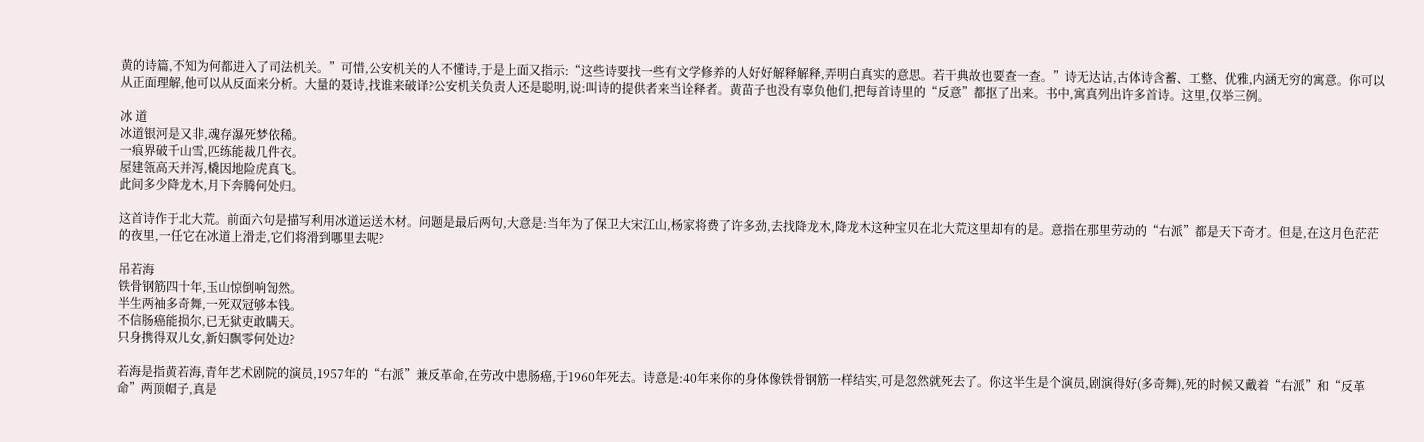黄的诗篇,不知为何都进入了司法机关。”可惜,公安机关的人不懂诗,于是上面又指示:“这些诗要找一些有文学修养的人好好解释解释,弄明白真实的意思。若干典故也要查一查。”诗无达诂,古体诗含蓄、工整、优雅,内涵无穷的寓意。你可以从正面理解,他可以从反面来分析。大量的聂诗,找谁来破译?公安机关负责人还是聪明,说:叫诗的提供者来当诠释者。黄苗子也没有辜负他们,把每首诗里的“反意”都抠了出来。书中,寓真列出许多首诗。这里,仅举三例。

冰 道
冰道银河是又非,魂存瀑死梦依稀。
一痕界破千山雪,匹练能裁几件衣。
屋建瓴高天并泻,橇因地险虎真飞。
此间多少降龙木,月下奔腾何处归。

这首诗作于北大荒。前面六句是描写利用冰道运送木材。问题是最后两句,大意是:当年为了保卫大宋江山,杨家将费了许多劲,去找降龙木,降龙木这种宝贝在北大荒这里却有的是。意指在那里劳动的“右派”都是天下奇才。但是,在这月色茫茫的夜里,一任它在冰道上滑走,它们将滑到哪里去呢?

吊若海
铁骨钢筋四十年,玉山惊倒响訇然。
半生两袖多奇舞,一死双冠够本钱。
不信肠癌能损尔,已无狱吏敢瞒天。
只身携得双儿女,新妇飘零何处边?

若海是指黄若海,青年艺术剧院的演员,1957年的“右派”兼反革命,在劳改中患肠癌,于1960年死去。诗意是:40年来你的身体像铁骨钢筋一样结实,可是忽然就死去了。你这半生是个演员,剧演得好(多奇舞),死的时候又戴着“右派”和“反革命”两顶帽子,真是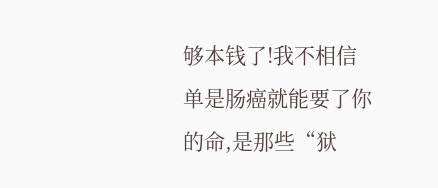够本钱了!我不相信单是肠癌就能要了你的命,是那些“狱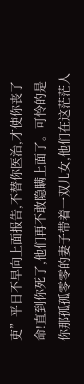吏”平日不早向上面报告,不替你医治,才使你丧了命!直到你死了,他们再不敢隐瞒上面了。可怜的是你那孤孤零零的妻子带着一双儿女,他们在这茫茫人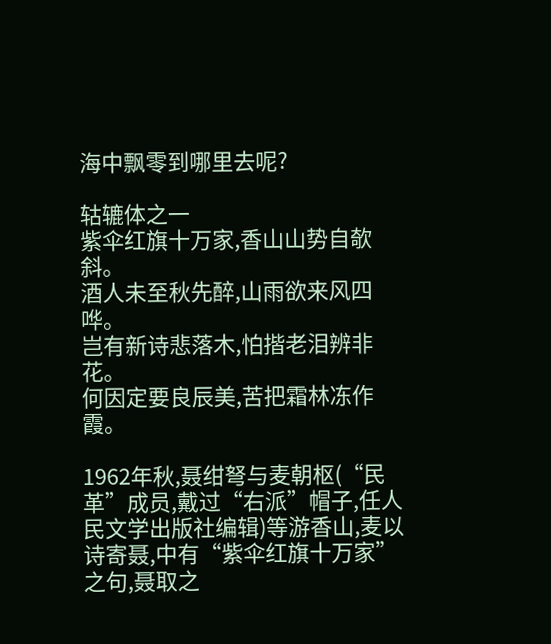海中飘零到哪里去呢?

轱辘体之一
紫伞红旗十万家,香山山势自欹斜。
酒人未至秋先醉,山雨欲来风四哗。
岂有新诗悲落木,怕揩老泪辨非花。
何因定要良辰美,苦把霜林冻作霞。

1962年秋,聂绀弩与麦朝枢(“民革”成员,戴过“右派”帽子,任人民文学出版社编辑)等游香山,麦以诗寄聂,中有“紫伞红旗十万家”之句,聂取之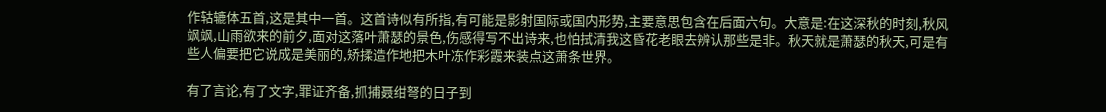作轱辘体五首,这是其中一首。这首诗似有所指,有可能是影射国际或国内形势,主要意思包含在后面六句。大意是:在这深秋的时刻,秋风飒飒,山雨欲来的前夕,面对这落叶萧瑟的景色,伤感得写不出诗来,也怕拭清我这昏花老眼去辨认那些是非。秋天就是萧瑟的秋天,可是有些人偏要把它说成是美丽的,矫揉造作地把木叶冻作彩霞来装点这萧条世界。

有了言论,有了文字,罪证齐备,抓捕聂绀弩的日子到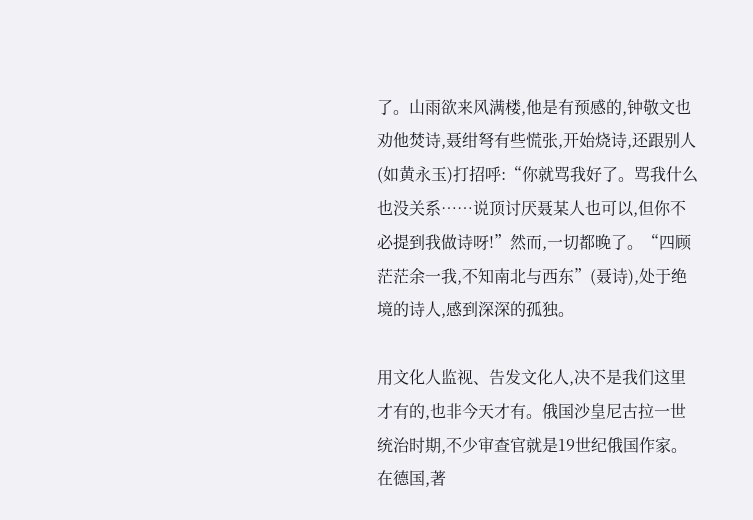了。山雨欲来风满楼,他是有预感的,钟敬文也劝他焚诗,聂绀弩有些慌张,开始烧诗,还跟别人(如黄永玉)打招呼:“你就骂我好了。骂我什么也没关系……说顶讨厌聂某人也可以,但你不必提到我做诗呀!”然而,一切都晚了。“四顾茫茫余一我,不知南北与西东”(聂诗),处于绝境的诗人,感到深深的孤独。

用文化人监视、告发文化人,决不是我们这里才有的,也非今天才有。俄国沙皇尼古拉一世统治时期,不少审查官就是19世纪俄国作家。在德国,著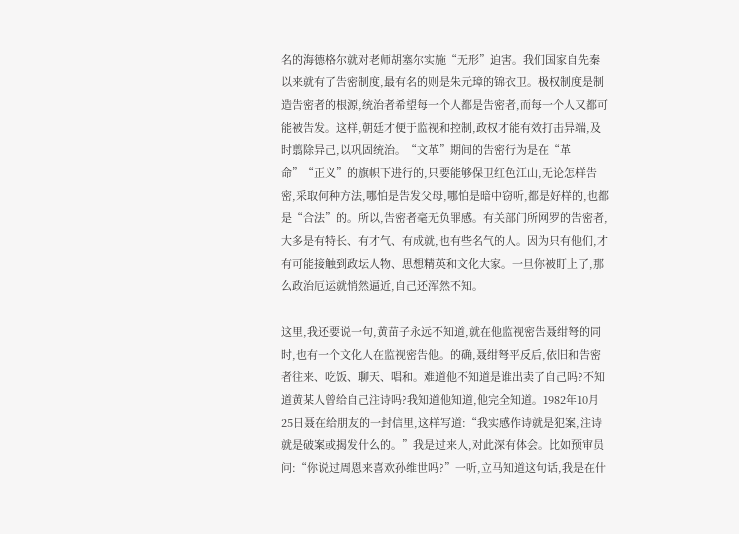名的海德格尔就对老师胡塞尔实施“无形”迫害。我们国家自先秦以来就有了告密制度,最有名的则是朱元璋的锦衣卫。极权制度是制造告密者的根源,统治者希望每一个人都是告密者,而每一个人又都可能被告发。这样,朝廷才便于监视和控制,政权才能有效打击异端,及时翦除异己,以巩固统治。“文革”期间的告密行为是在“革命”“正义”的旗帜下进行的,只要能够保卫红色江山,无论怎样告密,采取何种方法,哪怕是告发父母,哪怕是暗中窃听,都是好样的,也都是“合法”的。所以,告密者毫无负罪感。有关部门所网罗的告密者,大多是有特长、有才气、有成就,也有些名气的人。因为只有他们,才有可能接触到政坛人物、思想精英和文化大家。一旦你被盯上了,那么政治厄运就悄然逼近,自己还浑然不知。

这里,我还要说一句,黄苗子永远不知道,就在他监视密告聂绀弩的同时,也有一个文化人在监视密告他。的确,聂绀弩平反后,依旧和告密者往来、吃饭、聊天、唱和。难道他不知道是谁出卖了自己吗?不知道黄某人曾给自己注诗吗?我知道他知道,他完全知道。1982年10月25日聂在给朋友的一封信里,这样写道:“我实感作诗就是犯案,注诗就是破案或揭发什么的。”我是过来人,对此深有体会。比如预审员问:“你说过周恩来喜欢孙维世吗?”一听,立马知道这句话,我是在什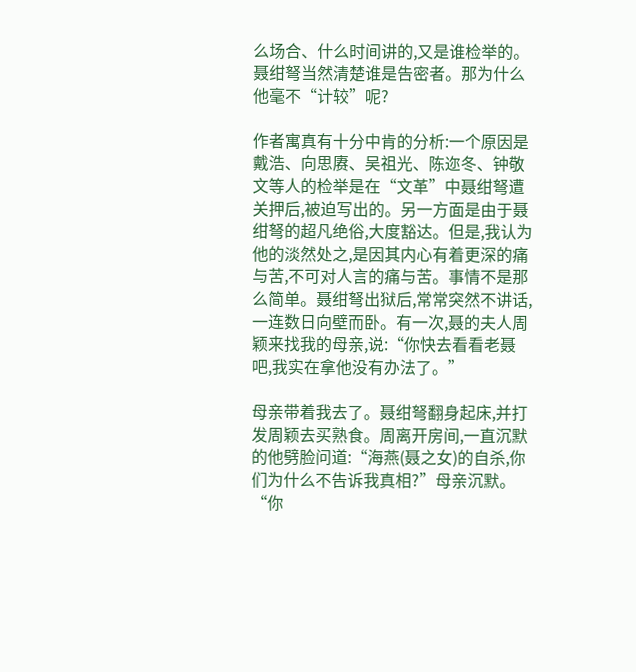么场合、什么时间讲的,又是谁检举的。聂绀弩当然清楚谁是告密者。那为什么他毫不“计较”呢?

作者寓真有十分中肯的分析:一个原因是戴浩、向思赓、吴祖光、陈迩冬、钟敬文等人的检举是在“文革”中聂绀弩遭关押后,被迫写出的。另一方面是由于聂绀弩的超凡绝俗,大度豁达。但是,我认为他的淡然处之,是因其内心有着更深的痛与苦,不可对人言的痛与苦。事情不是那么简单。聂绀弩出狱后,常常突然不讲话,一连数日向壁而卧。有一次,聂的夫人周颖来找我的母亲,说:“你快去看看老聂吧,我实在拿他没有办法了。”

母亲带着我去了。聂绀弩翻身起床,并打发周颖去买熟食。周离开房间,一直沉默的他劈脸问道:“海燕(聂之女)的自杀,你们为什么不告诉我真相?”母亲沉默。“你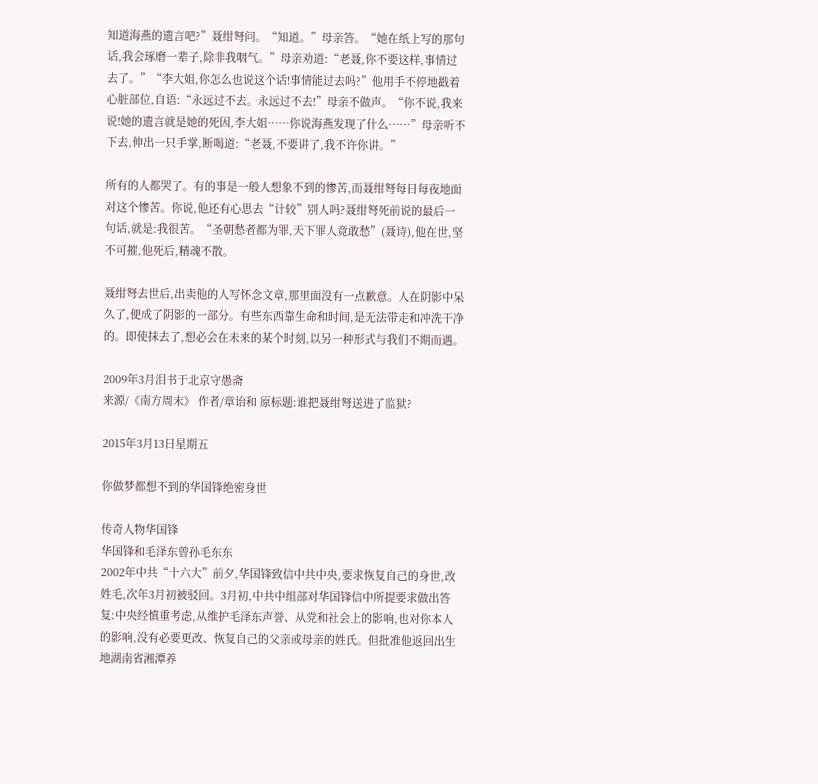知道海燕的遗言吧?”聂绀弩问。“知道。”母亲答。“她在纸上写的那句话,我会琢磨一辈子,除非我咽气。”母亲劝道:“老聂,你不要这样,事情过去了。”“李大姐,你怎么也说这个话!事情能过去吗?”他用手不停地戳着心脏部位,自语:“永远过不去。永远过不去!”母亲不做声。“你不说,我来说!她的遗言就是她的死因,李大姐……你说海燕发现了什么……”母亲听不下去,伸出一只手掌,断喝道:“老聂,不要讲了,我不许你讲。”

所有的人都哭了。有的事是一般人想象不到的惨苦,而聂绀弩每日每夜地面对这个惨苦。你说,他还有心思去“计较”别人吗?聂绀弩死前说的最后一句话,就是:我很苦。“圣朝愁者都为罪,天下罪人竟敢愁”(聂诗),他在世,坚不可摧,他死后,精魂不散。

聂绀弩去世后,出卖他的人写怀念文章,那里面没有一点歉意。人在阴影中呆久了,便成了阴影的一部分。有些东西靠生命和时间,是无法带走和冲洗干净的。即使抹去了,想必会在未来的某个时刻,以另一种形式与我们不期而遇。

2009年3月泪书于北京守愚斋
来源/《南方周末》 作者/章诒和 原标题:谁把聂绀弩送进了监狱?

2015年3月13日星期五

你做梦都想不到的华国锋绝密身世

传奇人物华国锋
华国锋和毛泽东曾孙毛东东
2002年中共“十六大”前夕,华国锋致信中共中央,要求恢复自己的身世,改姓毛,次年3月初被驳回。3月初,中共中组部对华国锋信中所提要求做出答复:中央经慎重考虑,从维护毛泽东声誉、从党和社会上的影响,也对你本人的影响,没有必要更改、恢复自己的父亲或母亲的姓氏。但批准他返回出生地湖南省湘潭养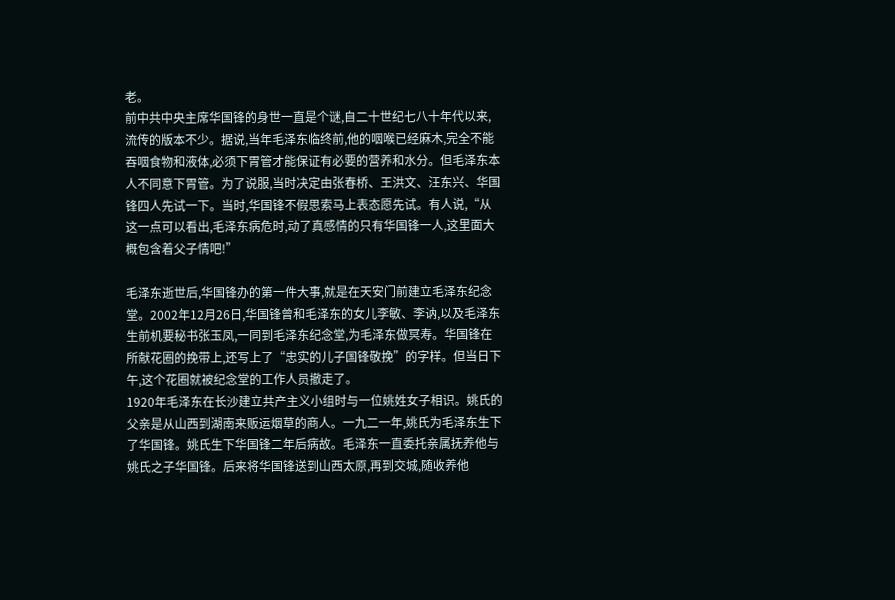老。
前中共中央主席华国锋的身世一直是个谜,自二十世纪七八十年代以来,流传的版本不少。据说,当年毛泽东临终前,他的咽喉已经麻木,完全不能吞咽食物和液体,必须下胃管才能保证有必要的营养和水分。但毛泽东本人不同意下胃管。为了说服,当时决定由张春桥、王洪文、汪东兴、华国锋四人先试一下。当时,华国锋不假思索马上表态愿先试。有人说,“从这一点可以看出,毛泽东病危时,动了真感情的只有华国锋一人,这里面大概包含着父子情吧!”

毛泽东逝世后,华国锋办的第一件大事,就是在天安门前建立毛泽东纪念堂。2002年12月26日,华国锋曾和毛泽东的女儿李敏、李讷,以及毛泽东生前机要秘书张玉凤,一同到毛泽东纪念堂,为毛泽东做冥寿。华国锋在所献花圈的挽带上,还写上了“忠实的儿子国锋敬挽”的字样。但当日下午,这个花圈就被纪念堂的工作人员撤走了。
1920年毛泽东在长沙建立共产主义小组时与一位姚姓女子相识。姚氏的父亲是从山西到湖南来贩运烟草的商人。一九二一年,姚氏为毛泽东生下了华国锋。姚氏生下华国锋二年后病故。毛泽东一直委托亲属抚养他与姚氏之子华国锋。后来将华国锋送到山西太原,再到交城,随收养他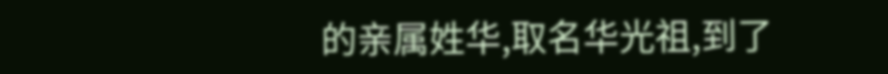的亲属姓华,取名华光祖,到了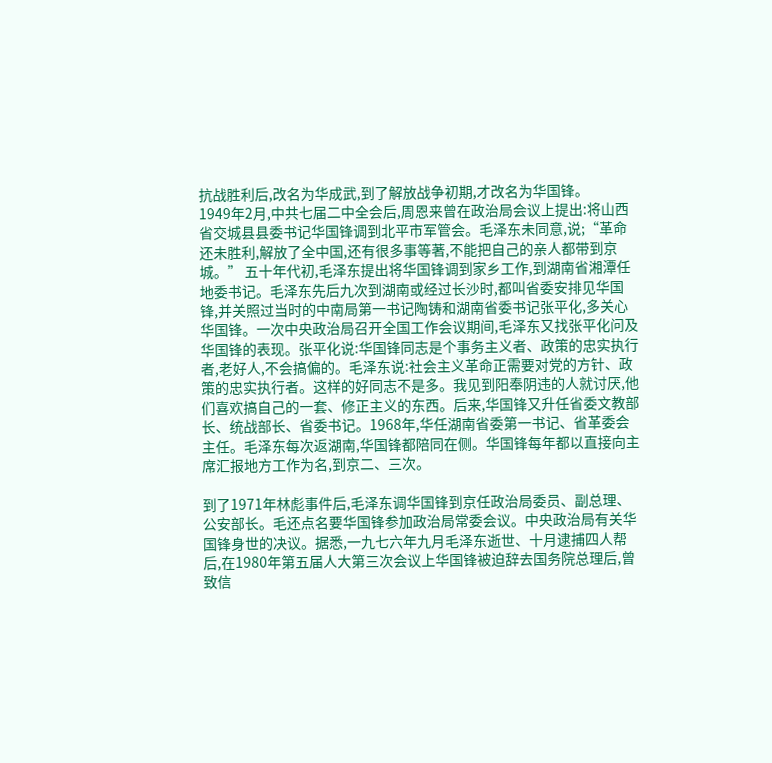抗战胜利后,改名为华成武,到了解放战争初期,才改名为华国锋。
1949年2月,中共七届二中全会后,周恩来曾在政治局会议上提出:将山西省交城县县委书记华国锋调到北平市军管会。毛泽东未同意,说;“革命还未胜利,解放了全中国,还有很多事等著,不能把自己的亲人都带到京城。” 五十年代初,毛泽东提出将华国锋调到家乡工作,到湖南省湘潭任地委书记。毛泽东先后九次到湖南或经过长沙时,都叫省委安排见华国锋,并关照过当时的中南局第一书记陶铸和湖南省委书记张平化,多关心华国锋。一次中央政治局召开全国工作会议期间,毛泽东又找张平化问及华国锋的表现。张平化说:华国锋同志是个事务主义者、政策的忠实执行者,老好人,不会搞偏的。毛泽东说:社会主义革命正需要对党的方针、政策的忠实执行者。这样的好同志不是多。我见到阳奉阴违的人就讨厌,他们喜欢搞自己的一套、修正主义的东西。后来,华国锋又升任省委文教部长、统战部长、省委书记。1968年,华任湖南省委第一书记、省革委会主任。毛泽东每次返湖南,华国锋都陪同在侧。华国锋每年都以直接向主席汇报地方工作为名,到京二、三次。

到了1971年林彪事件后,毛泽东调华国锋到京任政治局委员、副总理、公安部长。毛还点名要华国锋参加政治局常委会议。中央政治局有关华国锋身世的决议。据悉,一九七六年九月毛泽东逝世、十月逮捕四人帮后,在1980年第五届人大第三次会议上华国锋被迫辞去国务院总理后,曾致信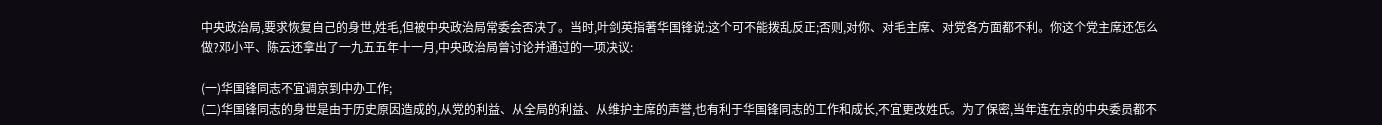中央政治局,要求恢复自己的身世,姓毛,但被中央政治局常委会否决了。当时,叶剑英指著华国锋说:这个可不能拨乱反正;否则,对你、对毛主席、对党各方面都不利。你这个党主席还怎么做?邓小平、陈云还拿出了一九五五年十一月,中央政治局曾讨论并通过的一项决议:

(一)华国锋同志不宜调京到中办工作;
(二)华国锋同志的身世是由于历史原因造成的,从党的利益、从全局的利益、从维护主席的声誉,也有利于华国锋同志的工作和成长,不宜更改姓氏。为了保密,当年连在京的中央委员都不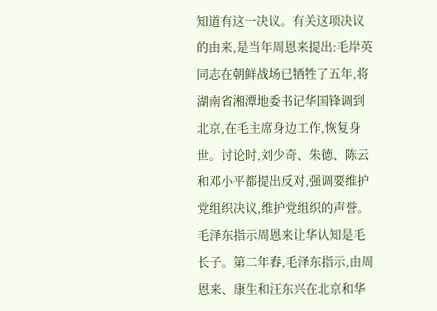知道有这一决议。有关这项决议的由来,是当年周恩来提出:毛岸英同志在朝鲜战场已牺牲了五年,将湖南省湘潭地委书记华国锋调到北京,在毛主席身边工作,恢复身世。讨论时,刘少奇、朱德、陈云和邓小平都提出反对,强调要维护党组织决议,维护党组织的声誉。毛泽东指示周恩来让华认知是毛长子。第二年舂,毛泽东指示,由周恩来、康生和汪东兴在北京和华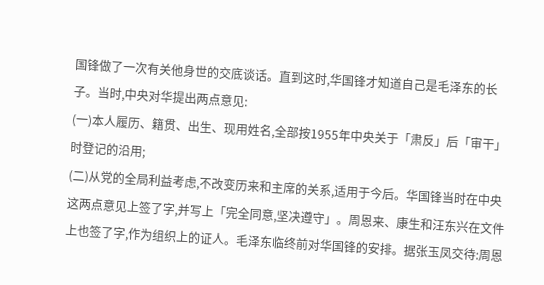国锋做了一次有关他身世的交底谈话。直到这时,华国锋才知道自己是毛泽东的长子。当时,中央对华提出两点意见:
(一)本人履历、籍贯、出生、现用姓名,全部按1955年中央关于「肃反」后「审干」时登记的沿用;
(二)从党的全局利益考虑,不改变历来和主席的关系,适用于今后。华国锋当时在中央这两点意见上签了字,并写上「完全同意,坚决遵守」。周恩来、康生和汪东兴在文件上也签了字,作为组织上的证人。毛泽东临终前对华国锋的安排。据张玉凤交待:周恩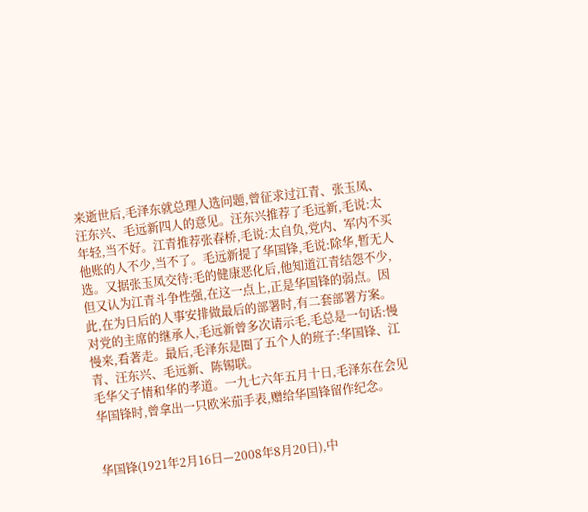来逝世后,毛泽东就总理人选问题,曾征求过江青、张玉凤、汪东兴、毛远新四人的意见。汪东兴推荐了毛远新,毛说:太年轻,当不好。江青推荐张春桥,毛说:太自负,党内、军内不买他账的人不少,当不了。毛远新提了华国锋,毛说:除华,暂无人选。又据张玉凤交待:毛的健康恶化后,他知道江青结怨不少,但又认为江青斗争性强,在这一点上,正是华国锋的弱点。因此,在为日后的人事安排做最后的部署时,有二套部署方案。对党的主席的继承人,毛远新曾多次请示毛,毛总是一句话:慢慢来,看著走。最后,毛泽东是圈了五个人的班子:华国锋、江青、汪东兴、毛远新、陈锡联。
毛华父子情和华的孝道。一九七六年五月十日,毛泽东在会见华国锋时,曾拿出一只欧米茄手表,赠给华国锋留作纪念。


华国锋(1921年2月16日—2008年8月20日),中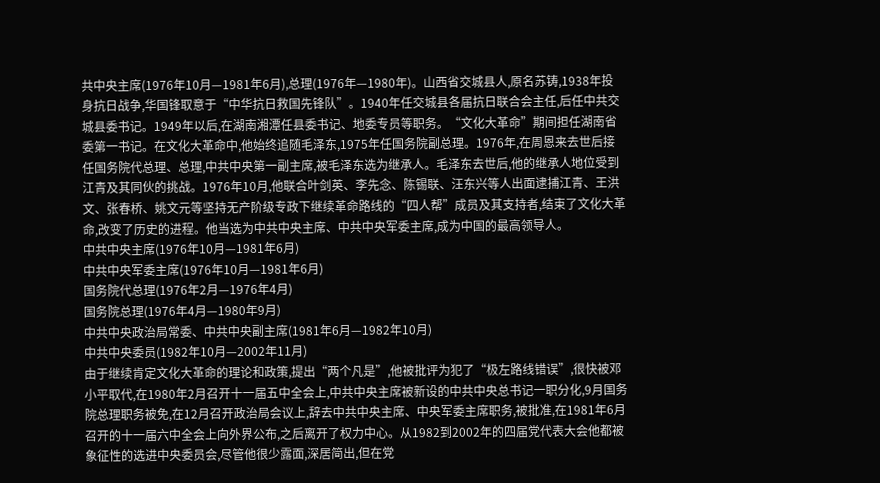共中央主席(1976年10月—1981年6月),总理(1976年—1980年)。山西省交城县人,原名苏铸,1938年投身抗日战争,华国锋取意于“中华抗日救国先锋队”。1940年任交城县各届抗日联合会主任,后任中共交城县委书记。1949年以后,在湖南湘潭任县委书记、地委专员等职务。“文化大革命”期间担任湖南省委第一书记。在文化大革命中,他始终追随毛泽东,1975年任国务院副总理。1976年,在周恩来去世后接任国务院代总理、总理,中共中央第一副主席,被毛泽东选为继承人。毛泽东去世后,他的继承人地位受到江青及其同伙的挑战。1976年10月,他联合叶剑英、李先念、陈锡联、汪东兴等人出面逮捕江青、王洪文、张春桥、姚文元等坚持无产阶级专政下继续革命路线的“四人帮”成员及其支持者,结束了文化大革命,改变了历史的进程。他当选为中共中央主席、中共中央军委主席,成为中国的最高领导人。
中共中央主席(1976年10月—1981年6月)
中共中央军委主席(1976年10月—1981年6月)
国务院代总理(1976年2月—1976年4月)
国务院总理(1976年4月—1980年9月)
中共中央政治局常委、中共中央副主席(1981年6月—1982年10月)
中共中央委员(1982年10月—2002年11月)
由于继续肯定文化大革命的理论和政策,提出“两个凡是”,他被批评为犯了“极左路线错误”,很快被邓小平取代,在1980年2月召开十一届五中全会上,中共中央主席被新设的中共中央总书记一职分化,9月国务院总理职务被免,在12月召开政治局会议上,辞去中共中央主席、中央军委主席职务,被批准,在1981年6月召开的十一届六中全会上向外界公布,之后离开了权力中心。从1982到2002年的四届党代表大会他都被象征性的选进中央委员会,尽管他很少露面,深居简出,但在党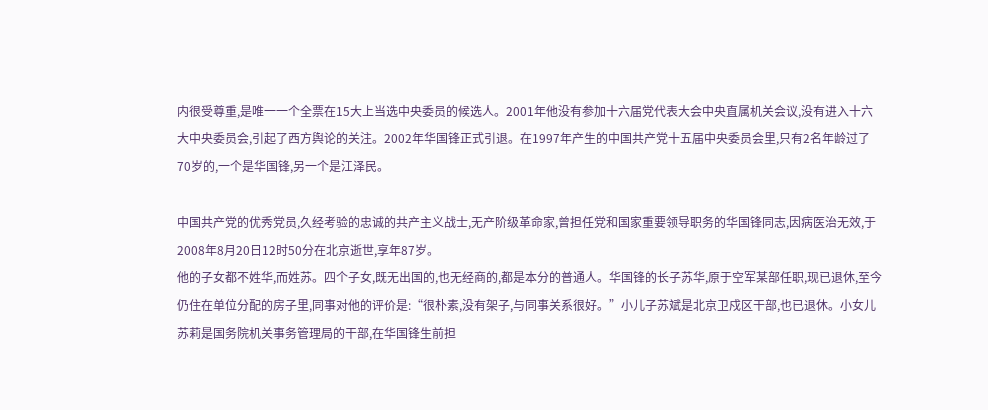内很受尊重,是唯一一个全票在15大上当选中央委员的候选人。2001年他没有参加十六届党代表大会中央直属机关会议,没有进入十六大中央委员会,引起了西方舆论的关注。2002年华国锋正式引退。在1997年产生的中国共产党十五届中央委员会里,只有2名年龄过了70岁的,一个是华国锋,另一个是江泽民。

中国共产党的优秀党员,久经考验的忠诚的共产主义战士,无产阶级革命家,曾担任党和国家重要领导职务的华国锋同志,因病医治无效,于2008年8月20日12时50分在北京逝世,享年87岁。
他的子女都不姓华,而姓苏。四个子女,既无出国的,也无经商的,都是本分的普通人。华国锋的长子苏华,原于空军某部任职,现已退休,至今仍住在单位分配的房子里,同事对他的评价是:“很朴素,没有架子,与同事关系很好。”小儿子苏斌是北京卫戍区干部,也已退休。小女儿苏莉是国务院机关事务管理局的干部,在华国锋生前担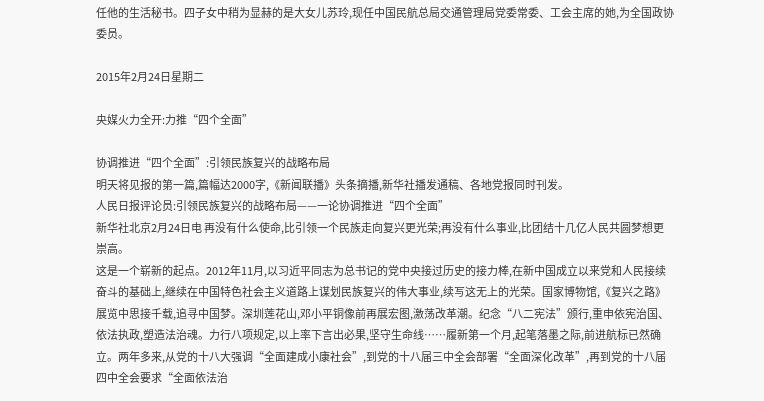任他的生活秘书。四子女中稍为显赫的是大女儿苏玲,现任中国民航总局交通管理局党委常委、工会主席的她,为全国政协委员。

2015年2月24日星期二

央媒火力全开:力推“四个全面”

协调推进“四个全面”:引领民族复兴的战略布局
明天将见报的第一篇,篇幅达2000字,《新闻联播》头条摘播,新华社播发通稿、各地党报同时刊发。
人民日报评论员:引领民族复兴的战略布局——一论协调推进“四个全面”
新华社北京2月24日电 再没有什么使命,比引领一个民族走向复兴更光荣;再没有什么事业,比团结十几亿人民共圆梦想更崇高。
这是一个崭新的起点。2012年11月,以习近平同志为总书记的党中央接过历史的接力棒,在新中国成立以来党和人民接续奋斗的基础上,继续在中国特色社会主义道路上谋划民族复兴的伟大事业,续写这无上的光荣。国家博物馆,《复兴之路》展览中思接千载,追寻中国梦。深圳莲花山,邓小平铜像前再展宏图,激荡改革潮。纪念“八二宪法”颁行,重申依宪治国、依法执政,塑造法治魂。力行八项规定,以上率下言出必果,坚守生命线……履新第一个月,起笔落墨之际,前进航标已然确立。两年多来,从党的十八大强调“全面建成小康社会”,到党的十八届三中全会部署“全面深化改革”,再到党的十八届四中全会要求“全面依法治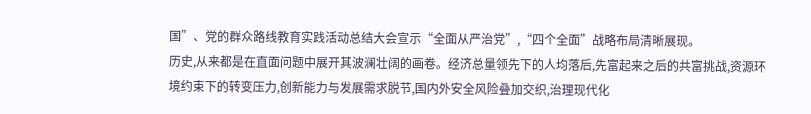国”、党的群众路线教育实践活动总结大会宣示“全面从严治党”,“四个全面”战略布局清晰展现。
历史,从来都是在直面问题中展开其波澜壮阔的画卷。经济总量领先下的人均落后,先富起来之后的共富挑战,资源环境约束下的转变压力,创新能力与发展需求脱节,国内外安全风险叠加交织,治理现代化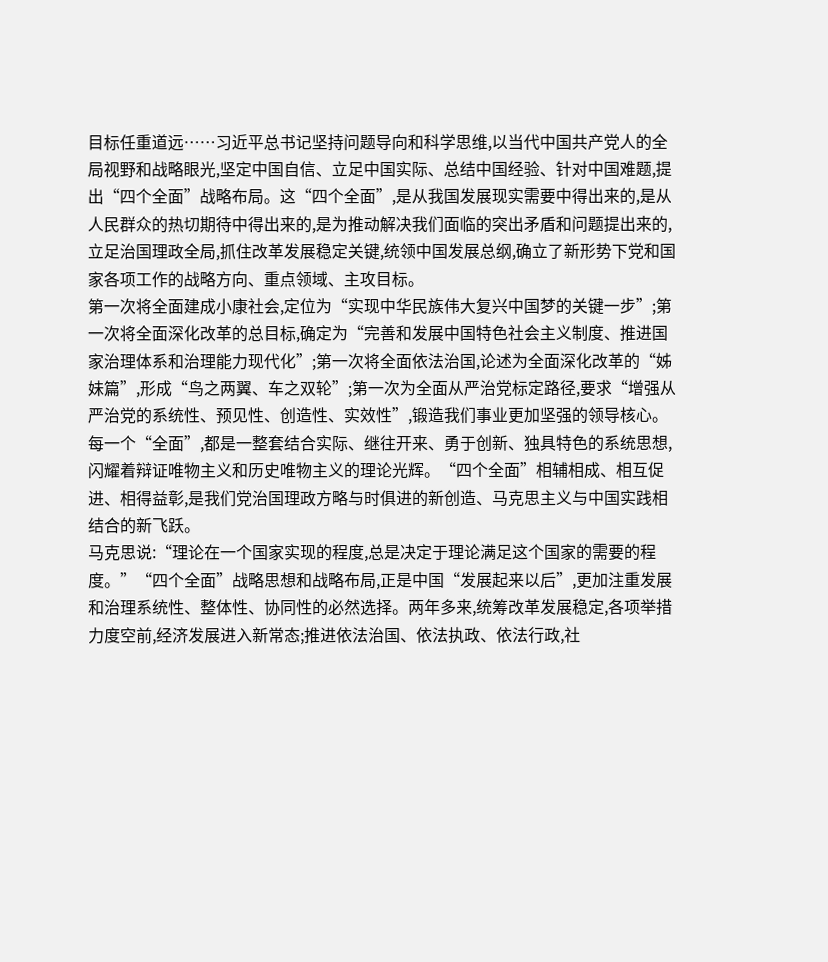目标任重道远……习近平总书记坚持问题导向和科学思维,以当代中国共产党人的全局视野和战略眼光,坚定中国自信、立足中国实际、总结中国经验、针对中国难题,提出“四个全面”战略布局。这“四个全面”,是从我国发展现实需要中得出来的,是从人民群众的热切期待中得出来的,是为推动解决我们面临的突出矛盾和问题提出来的,立足治国理政全局,抓住改革发展稳定关键,统领中国发展总纲,确立了新形势下党和国家各项工作的战略方向、重点领域、主攻目标。
第一次将全面建成小康社会,定位为“实现中华民族伟大复兴中国梦的关键一步”;第一次将全面深化改革的总目标,确定为“完善和发展中国特色社会主义制度、推进国家治理体系和治理能力现代化”;第一次将全面依法治国,论述为全面深化改革的“姊妹篇”,形成“鸟之两翼、车之双轮”;第一次为全面从严治党标定路径,要求“增强从严治党的系统性、预见性、创造性、实效性”,锻造我们事业更加坚强的领导核心。每一个“全面”,都是一整套结合实际、继往开来、勇于创新、独具特色的系统思想,闪耀着辩证唯物主义和历史唯物主义的理论光辉。“四个全面”相辅相成、相互促进、相得益彰,是我们党治国理政方略与时俱进的新创造、马克思主义与中国实践相结合的新飞跃。
马克思说:“理论在一个国家实现的程度,总是决定于理论满足这个国家的需要的程度。”“四个全面”战略思想和战略布局,正是中国“发展起来以后”,更加注重发展和治理系统性、整体性、协同性的必然选择。两年多来,统筹改革发展稳定,各项举措力度空前,经济发展进入新常态;推进依法治国、依法执政、依法行政,社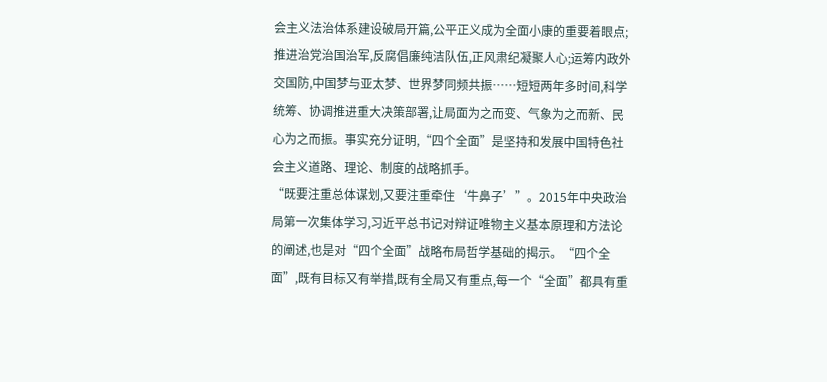会主义法治体系建设破局开篇,公平正义成为全面小康的重要着眼点;推进治党治国治军,反腐倡廉纯洁队伍,正风肃纪凝聚人心;运筹内政外交国防,中国梦与亚太梦、世界梦同频共振……短短两年多时间,科学统筹、协调推进重大决策部署,让局面为之而变、气象为之而新、民心为之而振。事实充分证明,“四个全面”是坚持和发展中国特色社会主义道路、理论、制度的战略抓手。
“既要注重总体谋划,又要注重牵住‘牛鼻子’”。2015年中央政治局第一次集体学习,习近平总书记对辩证唯物主义基本原理和方法论的阐述,也是对“四个全面”战略布局哲学基础的揭示。“四个全面”,既有目标又有举措,既有全局又有重点,每一个“全面”都具有重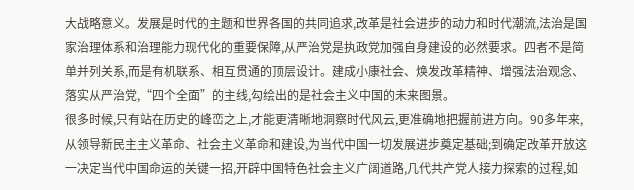大战略意义。发展是时代的主题和世界各国的共同追求,改革是社会进步的动力和时代潮流,法治是国家治理体系和治理能力现代化的重要保障,从严治党是执政党加强自身建设的必然要求。四者不是简单并列关系,而是有机联系、相互贯通的顶层设计。建成小康社会、焕发改革精神、增强法治观念、落实从严治党,“四个全面”的主线,勾绘出的是社会主义中国的未来图景。
很多时候,只有站在历史的峰峦之上,才能更清晰地洞察时代风云,更准确地把握前进方向。90多年来,从领导新民主主义革命、社会主义革命和建设,为当代中国一切发展进步奠定基础;到确定改革开放这一决定当代中国命运的关键一招,开辟中国特色社会主义广阔道路,几代共产党人接力探索的过程,如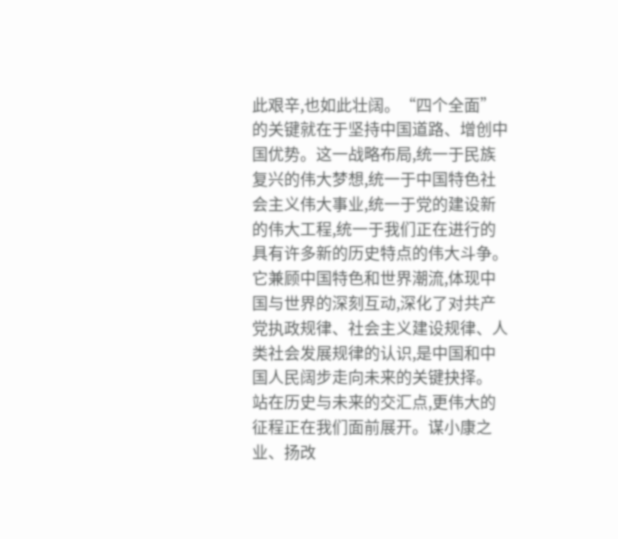此艰辛,也如此壮阔。“四个全面”的关键就在于坚持中国道路、增创中国优势。这一战略布局,统一于民族复兴的伟大梦想,统一于中国特色社会主义伟大事业,统一于党的建设新的伟大工程,统一于我们正在进行的具有许多新的历史特点的伟大斗争。它兼顾中国特色和世界潮流,体现中国与世界的深刻互动,深化了对共产党执政规律、社会主义建设规律、人类社会发展规律的认识,是中国和中国人民阔步走向未来的关键抉择。
站在历史与未来的交汇点,更伟大的征程正在我们面前展开。谋小康之业、扬改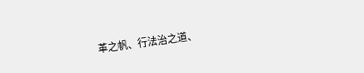革之帆、行法治之道、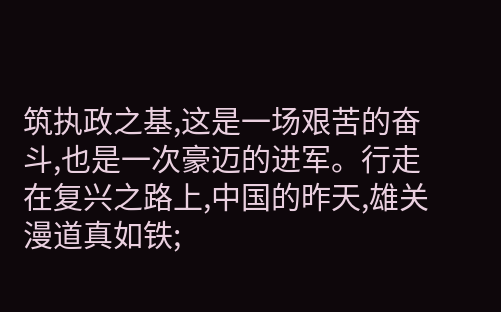筑执政之基,这是一场艰苦的奋斗,也是一次豪迈的进军。行走在复兴之路上,中国的昨天,雄关漫道真如铁;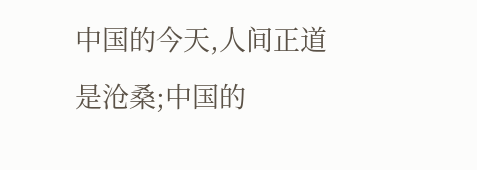中国的今天,人间正道是沧桑;中国的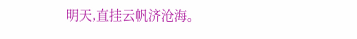明天,直挂云帆济沧海。